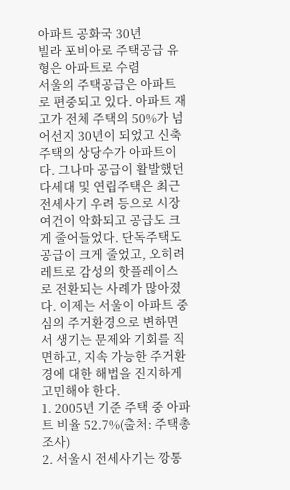아파트 공화국 30년
빌라 포비아로 주택공급 유형은 아파트로 수렴
서울의 주택공급은 아파트로 편중되고 있다. 아파트 재고가 전체 주택의 50%가 넘어선지 30년이 되었고 신축주택의 상당수가 아파트이다. 그나마 공급이 활발했던 다세대 및 연립주택은 최근 전세사기 우려 등으로 시장 여건이 악화되고 공급도 크게 줄어들었다. 단독주택도 공급이 크게 줄었고, 오히려 레트로 감성의 핫플레이스로 전환되는 사례가 많아졌다. 이제는 서울이 아파트 중심의 주거환경으로 변하면서 생기는 문제와 기회를 직면하고, 지속 가능한 주거환경에 대한 해법을 진지하게 고민해야 한다.
1. 2005년 기준 주택 중 아파트 비율 52.7%(출처: 주택총조사)
2. 서울시 전세사기는 깡통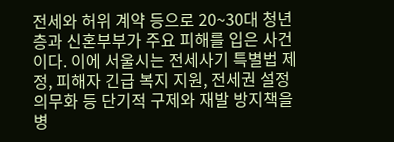전세와 허위 계약 등으로 20~30대 청년층과 신혼부부가 주요 피해를 입은 사건이다. 이에 서울시는 전세사기 특별법 제정, 피해자 긴급 복지 지원, 전세권 설정 의무화 등 단기적 구제와 재발 방지책을 병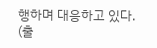행하며 대응하고 있다. (출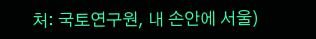처: 국토연구원, 내 손안에 서울)